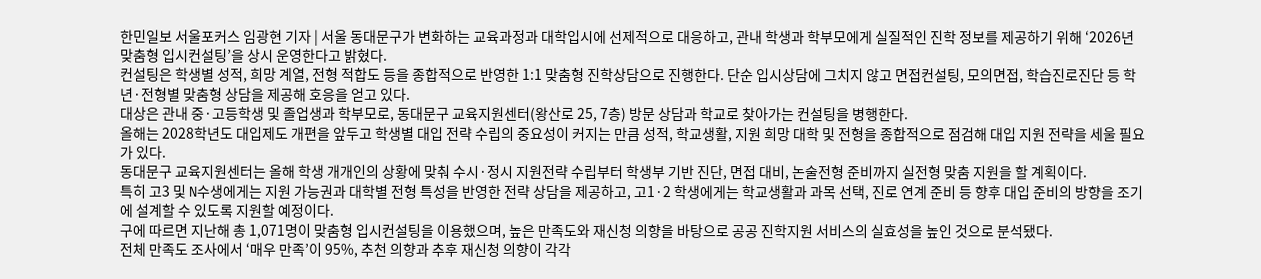한민일보 서울포커스 임광현 기자 | 서울 동대문구가 변화하는 교육과정과 대학입시에 선제적으로 대응하고, 관내 학생과 학부모에게 실질적인 진학 정보를 제공하기 위해 ‘2026년 맞춤형 입시컨설팅’을 상시 운영한다고 밝혔다.
컨설팅은 학생별 성적, 희망 계열, 전형 적합도 등을 종합적으로 반영한 1:1 맞춤형 진학상담으로 진행한다. 단순 입시상담에 그치지 않고 면접컨설팅, 모의면접, 학습진로진단 등 학년·전형별 맞춤형 상담을 제공해 호응을 얻고 있다.
대상은 관내 중·고등학생 및 졸업생과 학부모로, 동대문구 교육지원센터(왕산로 25, 7층) 방문 상담과 학교로 찾아가는 컨설팅을 병행한다.
올해는 2028학년도 대입제도 개편을 앞두고 학생별 대입 전략 수립의 중요성이 커지는 만큼 성적, 학교생활, 지원 희망 대학 및 전형을 종합적으로 점검해 대입 지원 전략을 세울 필요가 있다.
동대문구 교육지원센터는 올해 학생 개개인의 상황에 맞춰 수시·정시 지원전략 수립부터 학생부 기반 진단, 면접 대비, 논술전형 준비까지 실전형 맞춤 지원을 할 계획이다.
특히 고3 및 N수생에게는 지원 가능권과 대학별 전형 특성을 반영한 전략 상담을 제공하고, 고1·2 학생에게는 학교생활과 과목 선택, 진로 연계 준비 등 향후 대입 준비의 방향을 조기에 설계할 수 있도록 지원할 예정이다.
구에 따르면 지난해 총 1,071명이 맞춤형 입시컨설팅을 이용했으며, 높은 만족도와 재신청 의향을 바탕으로 공공 진학지원 서비스의 실효성을 높인 것으로 분석됐다.
전체 만족도 조사에서 ‘매우 만족’이 95%, 추천 의향과 추후 재신청 의향이 각각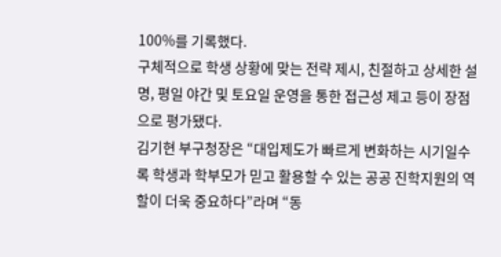100%를 기록했다.
구체적으로 학생 상황에 맞는 전략 제시, 친절하고 상세한 설명, 평일 야간 및 토요일 운영을 통한 접근성 제고 등이 장점으로 평가됐다.
김기현 부구청장은 “대입제도가 빠르게 변화하는 시기일수록 학생과 학부모가 믿고 활용할 수 있는 공공 진학지원의 역할이 더욱 중요하다”라며 “동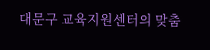대문구 교육지원센터의 맞춤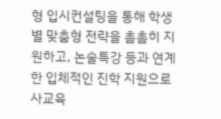형 입시컨설팅을 통해 학생별 맞춤형 전략을 촘촘히 지원하고, 논술특강 등과 연계한 입체적인 진학 지원으로 사교육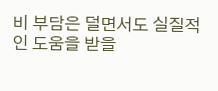비 부담은 덜면서도 실질적인 도움을 받을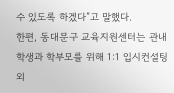수 있도록 하겠다”고 말했다.
한편, 동대문구 교육지원센터는 관내 학생과 학부모를 위해 1:1 입시컨설팅 외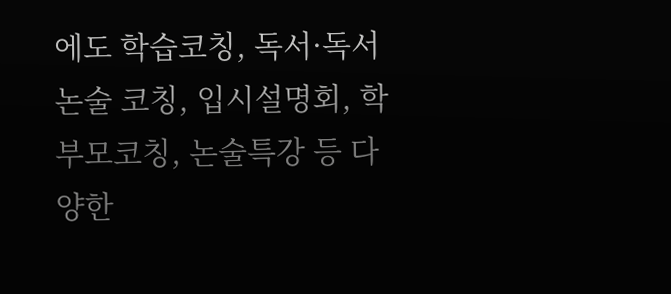에도 학습코칭, 독서·독서논술 코칭, 입시설명회, 학부모코칭, 논술특강 등 다양한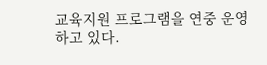교육지원 프로그램을 연중 운영하고 있다.